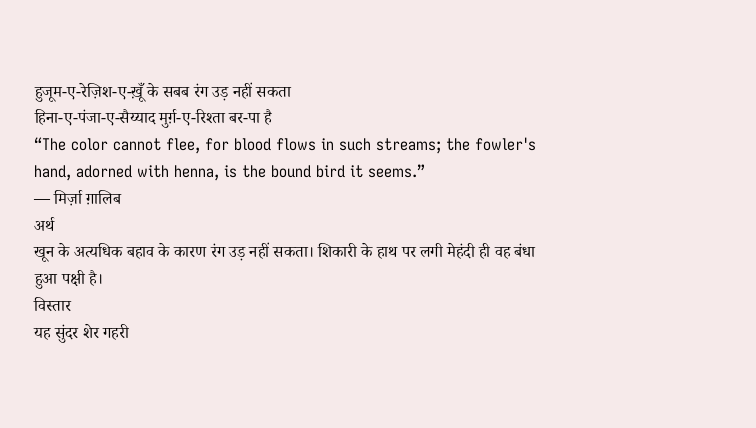हुजूम-ए-रेज़िश-ए-ख़ूँ के सबब रंग उड़ नहीं सकता
हिना-ए-पंजा-ए-सैय्याद मुर्ग़-ए-रिश्ता बर-पा है
“The color cannot flee, for blood flows in such streams; the fowler's hand, adorned with henna, is the bound bird it seems.”
— मिर्ज़ा ग़ालिब
अर्थ
खून के अत्यधिक बहाव के कारण रंग उड़ नहीं सकता। शिकारी के हाथ पर लगी मेहंदी ही वह बंधा हुआ पक्षी है।
विस्तार
यह सुंदर शेर गहरी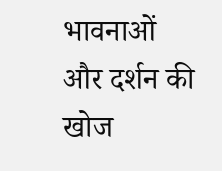भावनाओं और दर्शन की खोज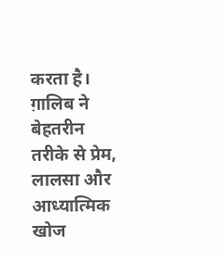करता है। ग़ालिब ने बेहतरीन तरीके से प्रेम, लालसा और आध्यात्मिक खोज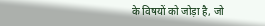के विषयों को जोड़ा है, जो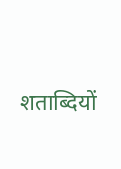शताब्दियों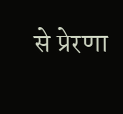से प्रेरणा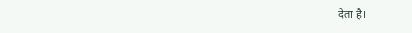देता है।